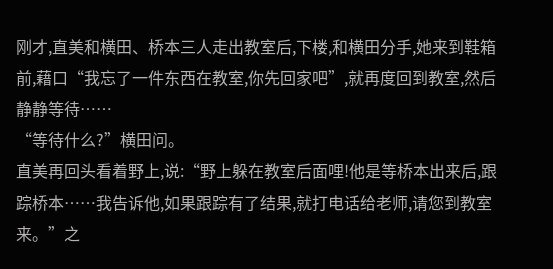刚才,直美和横田、桥本三人走出教室后,下楼,和横田分手,她来到鞋箱前,藉口“我忘了一件东西在教室,你先回家吧”,就再度回到教室,然后静静等待……
“等待什么?”横田问。
直美再回头看着野上,说:“野上躲在教室后面哩!他是等桥本出来后,跟踪桥本……我告诉他,如果跟踪有了结果,就打电话给老师,请您到教室来。”之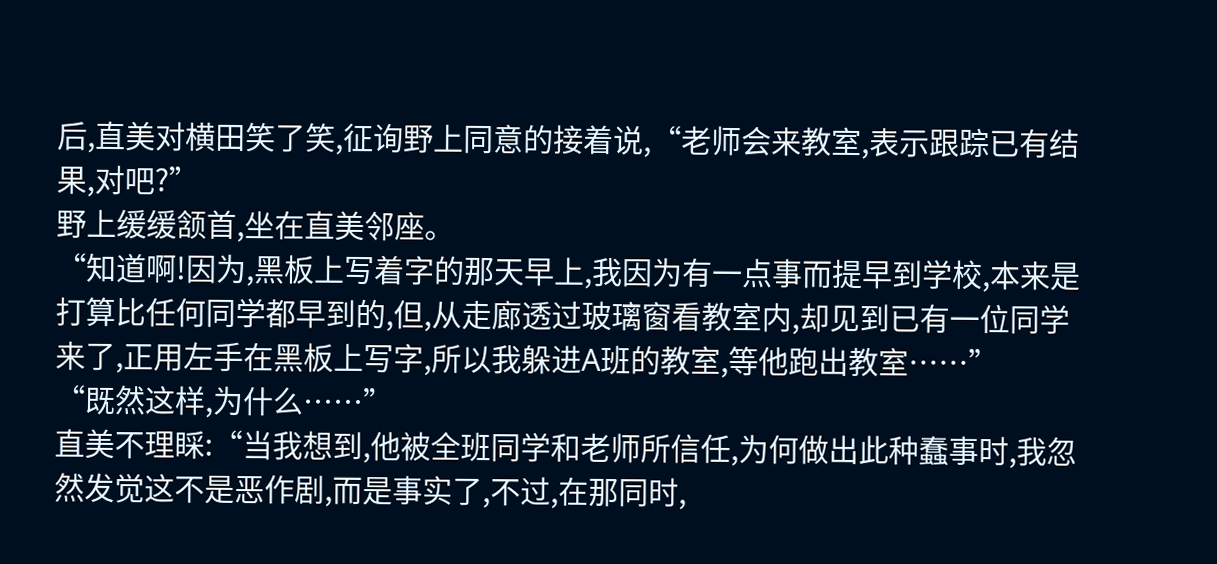后,直美对横田笑了笑,征询野上同意的接着说,“老师会来教室,表示跟踪已有结果,对吧?”
野上缓缓颔首,坐在直美邻座。
“知道啊!因为,黑板上写着字的那天早上,我因为有一点事而提早到学校,本来是打算比任何同学都早到的,但,从走廊透过玻璃窗看教室内,却见到已有一位同学来了,正用左手在黑板上写字,所以我躲进A班的教室,等他跑出教室……”
“既然这样,为什么……”
直美不理睬:“当我想到,他被全班同学和老师所信任,为何做出此种蠢事时,我忽然发觉这不是恶作剧,而是事实了,不过,在那同时,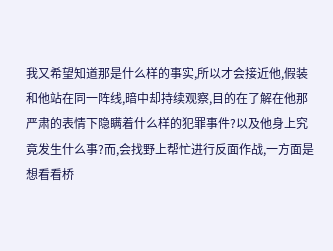我又希望知道那是什么样的事实,所以才会接近他,假装和他站在同一阵线,暗中却持续观察,目的在了解在他那严肃的表情下隐瞒着什么样的犯罪事件?以及他身上究竟发生什么事?而,会找野上帮忙进行反面作战,一方面是想看看桥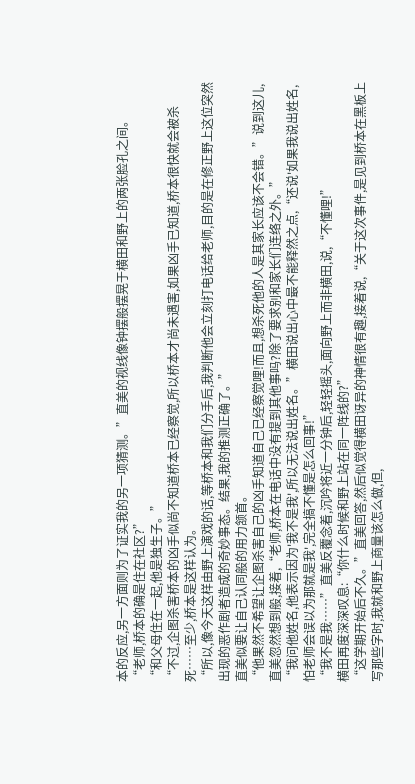本的反应,另一方面则为了证实我的另一项猜测。”直美的视线像钟摆般摆晃于横田和野上的两张脸孔之间。
“老师,桥本的确是住在社区?”
“和父母住在一起,他是独生子。”
“不过,企图杀害桥本的凶手似尚不知道桥本已经察觉,所以桥本才尚未遇害,如果凶手已知道,桥本很快就会被杀死……至少,桥本是这样认为。
“所以,像今天这样由野上演戏的话,等桥本和我们分手后,我判断他会立刻打电话给老师,目的是在修正野上这位突然出现的恶作剧者造成的奇妙事态。结果,我的推测正确了。”
直美似要让自己认同般的用力颔首。
“他果然不希望让企图杀害自己的凶手知道自己已经察觉哩!而且,想杀死他的人是其家长应该不会错。”说到这儿,直美忽然想到般,接着,“老师,桥本在电话中没有提到其他事吗?除了要求别和家长们连络之外。”
“我问他姓名,他表示因为'我不是我',所以无法说出姓名。”横田说出心中最不能释然之点,“还说'如果我说出姓名,怕老师会误以为那就是我',完全搞不懂是怎么回事!”
“我不是我……”直美反覆念着,沉吟将近一分钟后,轻轻摇头,面向野上而非横田,说,“不懂哩!”
横田再度深深叹息:“你什么时候和野上站在同一阵线的?”
“这学期开始后不久。”直美回答,然后似觉得横田讶异的神情很有趣,接着说,“关于这次事件,是见到桥本在黑板上写那些字时,我就和野上商量该怎么做,但,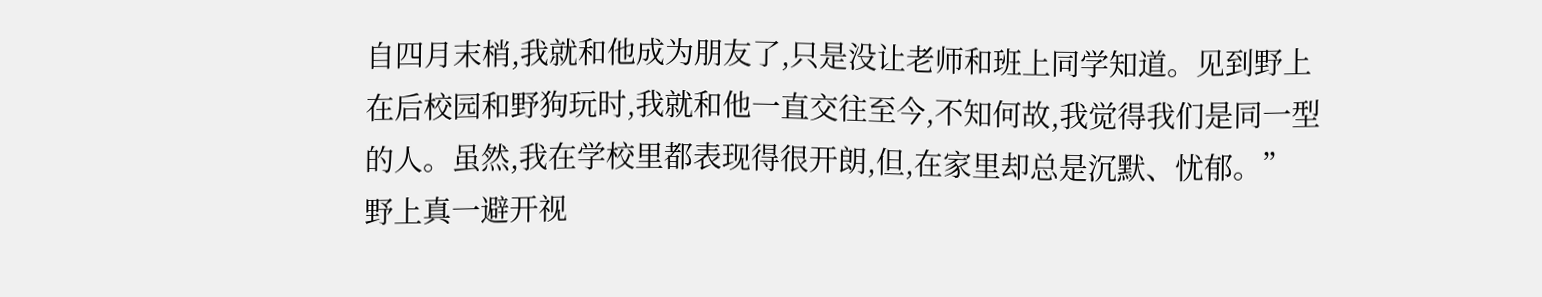自四月末梢,我就和他成为朋友了,只是没让老师和班上同学知道。见到野上在后校园和野狗玩时,我就和他一直交往至今,不知何故,我觉得我们是同一型的人。虽然,我在学校里都表现得很开朗,但,在家里却总是沉默、忧郁。”
野上真一避开视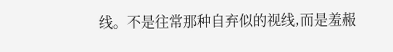线。不是往常那种自弃似的视线,而是羞赧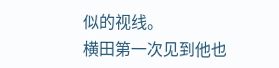似的视线。
横田第一次见到他也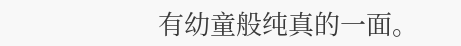有幼童般纯真的一面。